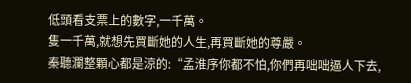低頭看支票上的數字,一千萬。
隻一千萬,就想先買斷她的人生,再買斷她的尊嚴。
秦聽瀾整顆心都是涼的:“孟淮序你都不怕,你們再咄咄逼人下去,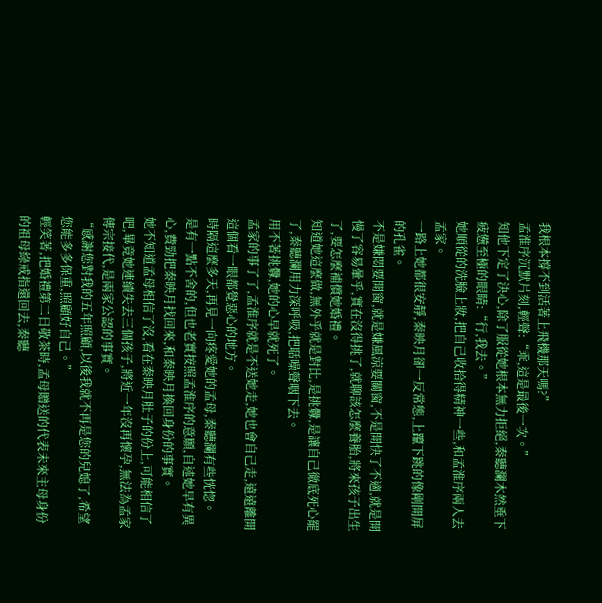我根本撐不到活著上飛機那天嗎?”
孟淮序沉默片刻,輕聲:“乖,這是最後一次。”
知他下定了決心,除了服從她根本無力拒絕,秦聽瀾木然垂下疲憊至極的眼睛:“行,我去。”
她順從的洗臉上妝,把自己收拾得精神一些,和孟淮序兩人去孟家。
一路上她都很安靜,秦映月卻一反常態,上躥下跳的像剛開屏的孔雀。
不是嫌悶要開窗,就是嫌風涼要關窗,不是開快了不適,就是開慢了容易暈乎,實在沒得挑了,就聊該怎麼養胎,將來孩子出生了,要怎麼補償她婚禮。
知道她這麼做,無外乎就是對比,是挑釁,是讓自己徹底死心罷了,秦聽瀾用力深呼吸,把聒噪聲咽下去。
用不著挑釁,她的心早就死了。
孟家的事了了,孟淮序就是不送她走,她也會自己走,遠遠離開這個看一眼都覺惡心的地方。
時隔這麼多天,再見一向疼愛她的孟母,秦聽瀾有些恍惚。
是有一點不舍的,但也老實按照孟淮序的意願,自述她早有異心,費勁把秦映月找回來,和秦映月換回身份的事實。
她不知道孟母相信了沒,看在秦映月肚子的份上,可能相信了吧,畢竟她連續失去三個孩子,將近一年沒再懷孕,無法為孟家傳宗接代,是兩家公認的事實。
“感謝您對我的五年照顧,以後我就不再是您的兒媳了,希望您能多多保重,照顧好自己。”
輕笑著,把婚禮第二日敬茶時,孟母贈送的代表未來主母身份的祖母綠戒指還回去,秦聽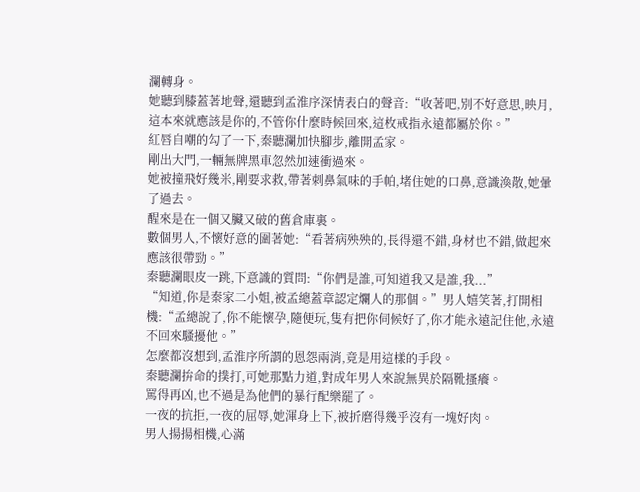瀾轉身。
她聽到膝蓋著地聲,還聽到孟淮序深情表白的聲音:“收著吧,別不好意思,映月,這本來就應該是你的,不管你什麼時候回來,這枚戒指永遠都屬於你。”
紅唇自嘲的勾了一下,秦聽瀾加快腳步,離開孟家。
剛出大門,一輛無牌黑車忽然加速衝過來。
她被撞飛好幾米,剛要求救,帶著刺鼻氣味的手帕,堵住她的口鼻,意識渙散,她暈了過去。
醒來是在一個又臟又破的舊倉庫裏。
數個男人,不懷好意的圍著她:“看著病殃殃的,長得還不錯,身材也不錯,做起來應該很帶勁。”
秦聽瀾眼皮一跳,下意識的質問:“你們是誰,可知道我又是誰,我...”
“知道,你是秦家二小姐,被孟總蓋章認定爛人的那個。”男人嬉笑著,打開相機:“孟總說了,你不能懷孕,隨便玩,隻有把你伺候好了,你才能永遠記住他,永遠不回來騷擾他。”
怎麼都沒想到,孟淮序所謂的恩怨兩消,竟是用這樣的手段。
秦聽瀾拚命的撲打,可她那點力道,對成年男人來說無異於隔靴搔癢。
罵得再凶,也不過是為他們的暴行配樂罷了。
一夜的抗拒,一夜的屈辱,她渾身上下,被折磨得幾乎沒有一塊好肉。
男人揚揚相機,心滿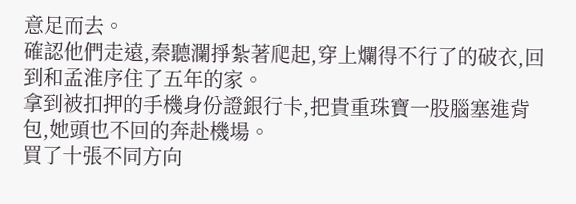意足而去。
確認他們走遠,秦聽瀾掙紮著爬起,穿上爛得不行了的破衣,回到和孟淮序住了五年的家。
拿到被扣押的手機身份證銀行卡,把貴重珠寶一股腦塞進背包,她頭也不回的奔赴機場。
買了十張不同方向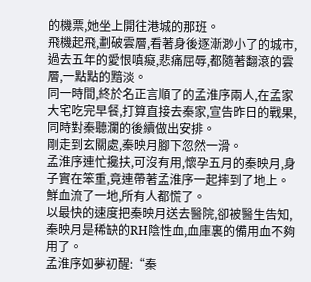的機票,她坐上開往港城的那班。
飛機起飛,劃破雲層,看著身後逐漸渺小了的城市,過去五年的愛恨嗔癡,悲痛屈辱,都隨著翻滾的雲層,一點點的黯淡。
同一時間,終於名正言順了的孟淮序兩人,在孟家大宅吃完早餐,打算直接去秦家,宣告昨日的戰果,同時對秦聽瀾的後續做出安排。
剛走到玄關處,秦映月腳下忽然一滑。
孟淮序連忙攙扶,可沒有用,懷孕五月的秦映月,身子實在笨重,竟連帶著孟淮序一起摔到了地上。
鮮血流了一地,所有人都慌了。
以最快的速度把秦映月送去醫院,卻被醫生告知,秦映月是稀缺的RH陰性血,血庫裏的備用血不夠用了。
孟淮序如夢初醒:“秦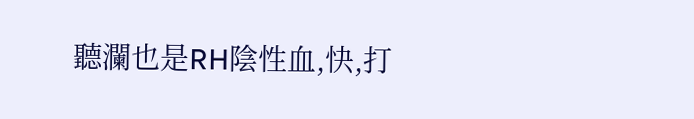聽瀾也是RH陰性血,快,打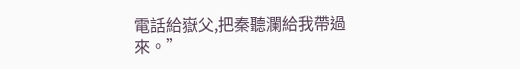電話給嶽父,把秦聽瀾給我帶過來。”